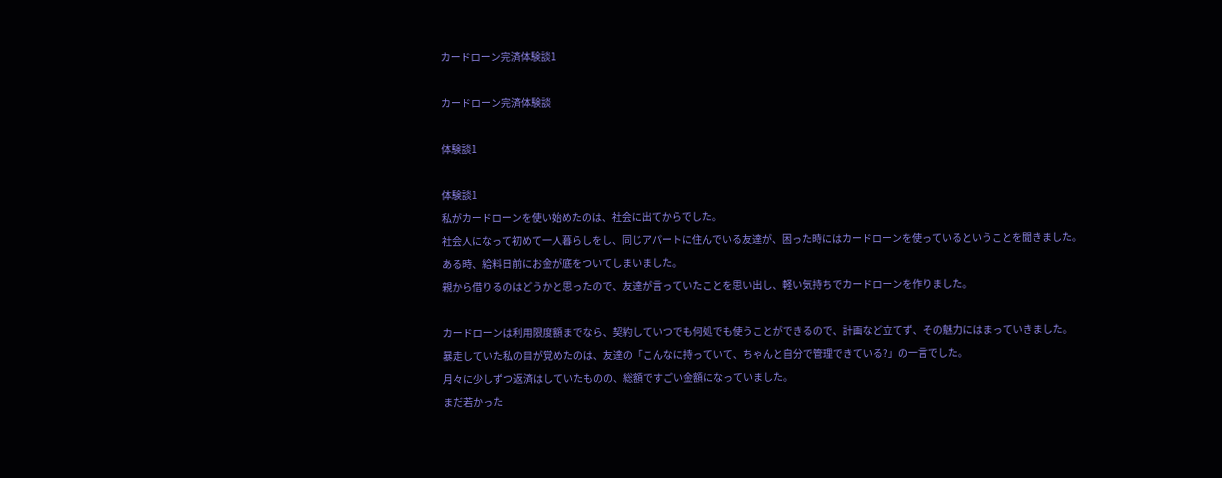カードローン完済体験談1

カードローン完済体験談

体験談1

体験談1
私がカードローンを使い始めたのは、社会に出てからでした。
社会人になって初めて一人暮らしをし、同じアパートに住んでいる友達が、困った時にはカードローンを使っているということを聞きました。
ある時、給料日前にお金が底をついてしまいました。
親から借りるのはどうかと思ったので、友達が言っていたことを思い出し、軽い気持ちでカードローンを作りました。

カードローンは利用限度額までなら、契約していつでも何処でも使うことができるので、計画など立てず、その魅力にはまっていきました。
暴走していた私の目が覚めたのは、友達の「こんなに持っていて、ちゃんと自分で管理できている?」の一言でした。
月々に少しずつ返済はしていたものの、総額ですごい金額になっていました。
まだ若かった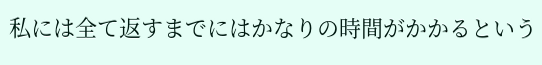私には全て返すまでにはかなりの時間がかかるという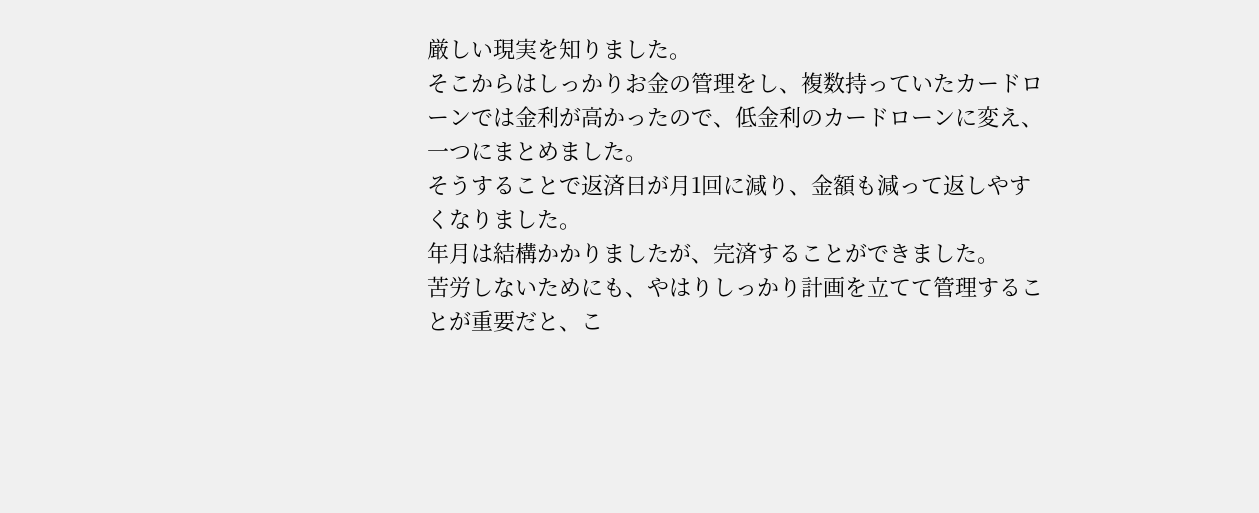厳しい現実を知りました。
そこからはしっかりお金の管理をし、複数持っていたカードローンでは金利が高かったので、低金利のカードローンに変え、一つにまとめました。
そうすることで返済日が月1回に減り、金額も減って返しやすくなりました。
年月は結構かかりましたが、完済することができました。
苦労しないためにも、やはりしっかり計画を立てて管理することが重要だと、こ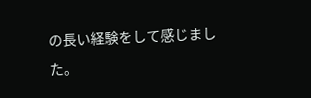の長い経験をして感じました。